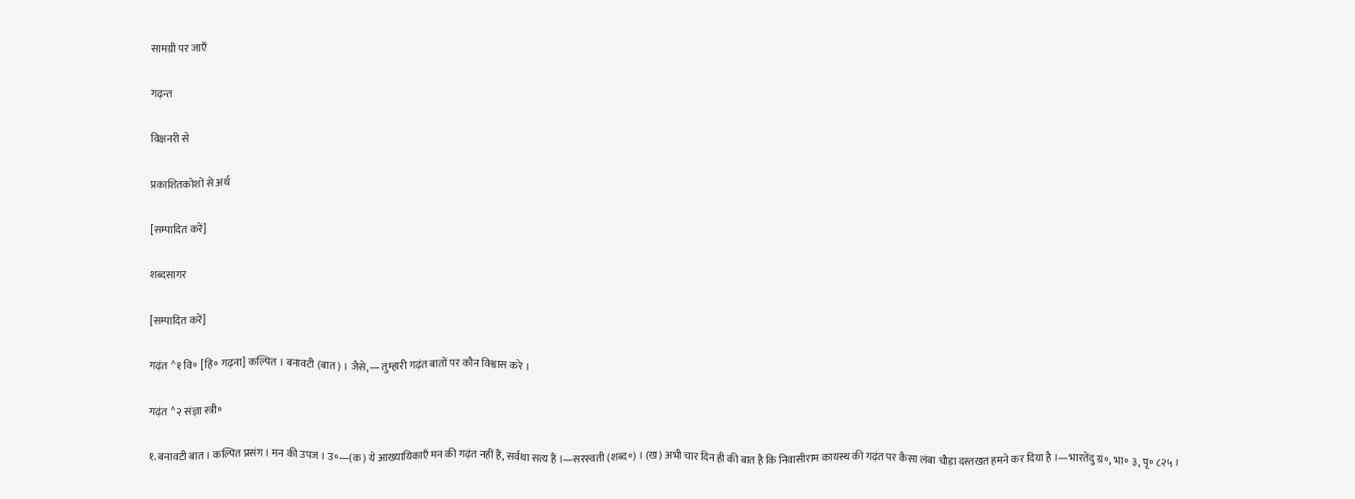सामग्री पर जाएँ

गढ़न्त

विक्षनरी से

प्रकाशितकोशों से अर्थ

[सम्पादित करें]

शब्दसागर

[सम्पादित करें]

गढ़ंत ^१ वि॰ [हिं॰ गढ़ना] कल्पित । बनावटी (बात) । जैसे,— तुम्हारी गढ़ंत बातों पर कौन विश्वास करे ।

गढ़ंत ^२ संज्ञा स्त्री॰

१. बनावटी बात । कल्पित प्रसंग । मन की उपज । उ॰—(क) ये आख्यायिकाएँ मन की गढ़ंत नहीं हैं, सर्वथा सत्य हैं ।—सरस्वती (शब्द॰) । (ख) अभी चार दिन ही की बात है कि निवासीराम कायस्थ की गढ़ंत पर कैसा लंबा चौड़ा दस्तखत हमने कर दिया है ।—भारतेंदु ग्रं॰, भा॰ ३, पृ॰ ८२५ ।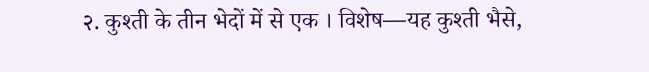२. कुश्ती के तीन भेदों में से एक । विशेष—यह कुश्ती भैसे,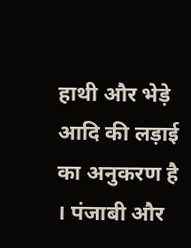हाथी और भेड़े आदि की लड़ाई का अनुकरण है । पंजाबी और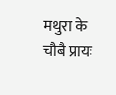मथुरा के चौबै प्रायः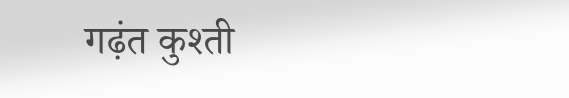गढ़ंत कुश्ती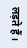लड़ते हैं ।